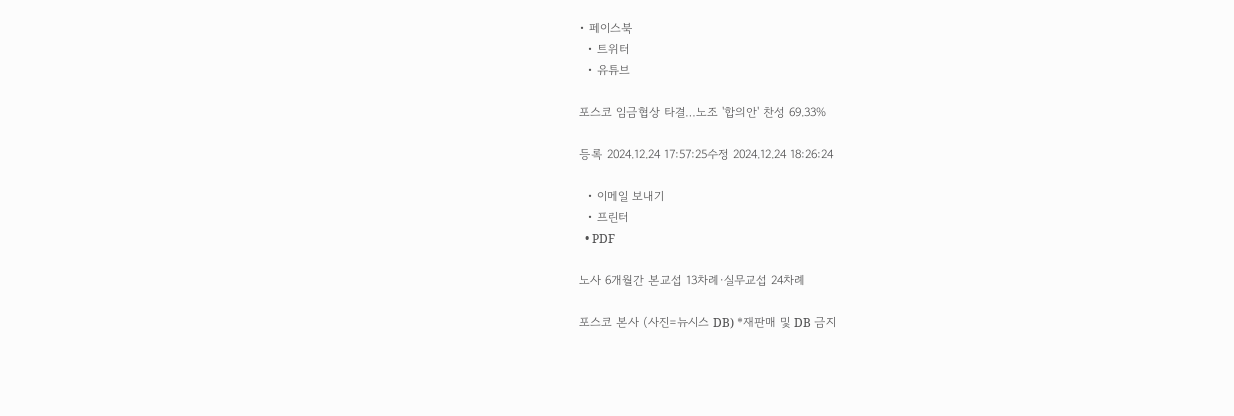• 페이스북
  • 트위터
  • 유튜브

포스코 임금협상 타결…노조 '합의안' 찬성 69.33%

등록 2024.12.24 17:57:25수정 2024.12.24 18:26:24

  • 이메일 보내기
  • 프린터
  • PDF

노사 6개월간 본교섭 13차례·실무교섭 24차례

포스코 본사 (사진=뉴시스 DB) *재판매 및 DB 금지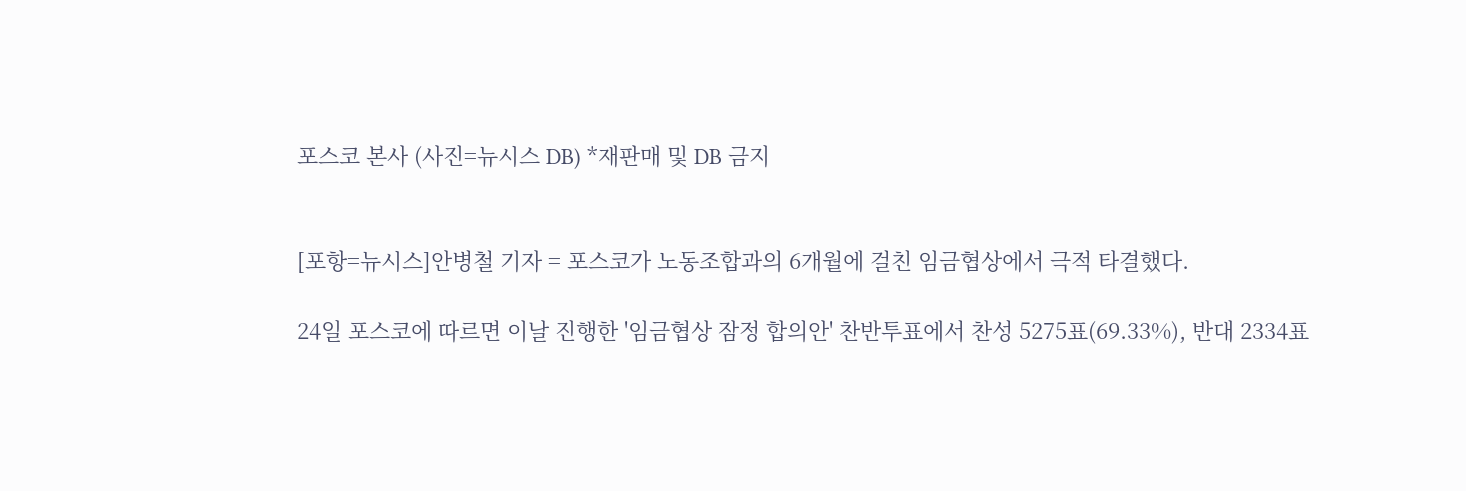포스코 본사 (사진=뉴시스 DB) *재판매 및 DB 금지


[포항=뉴시스]안병철 기자 = 포스코가 노동조합과의 6개월에 걸친 임금협상에서 극적 타결했다.

24일 포스코에 따르면 이날 진행한 '임금협상 잠정 합의안' 찬반투표에서 찬성 5275표(69.33%), 반대 2334표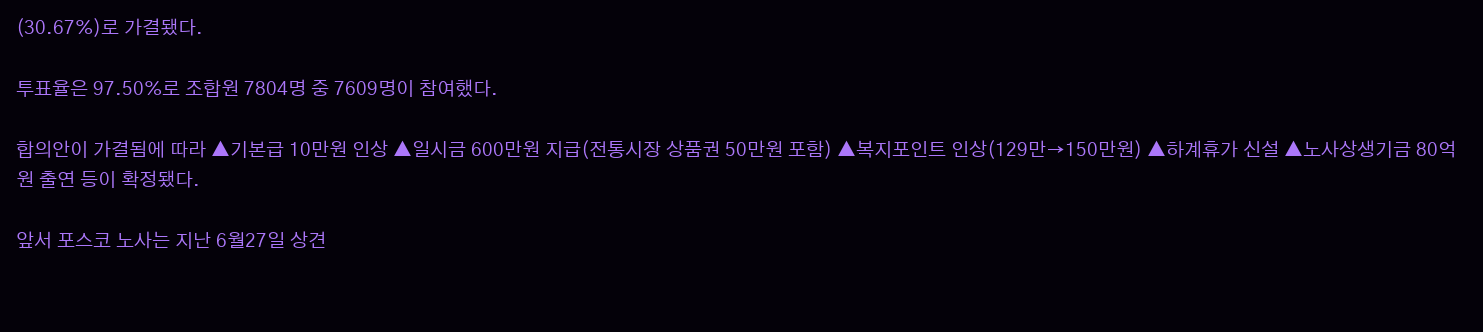(30.67%)로 가결됐다.

투표율은 97.50%로 조합원 7804명 중 7609명이 참여했다.

합의안이 가결됨에 따라 ▲기본급 10만원 인상 ▲일시금 600만원 지급(전통시장 상품권 50만원 포함) ▲복지포인트 인상(129만→150만원) ▲하계휴가 신설 ▲노사상생기금 80억원 출연 등이 확정됐다.

앞서 포스코 노사는 지난 6월27일 상견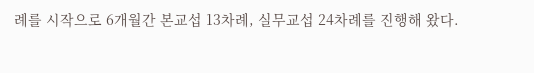례를 시작으로 6개월간 본교섭 13차례, 실무교섭 24차례를 진행해 왔다.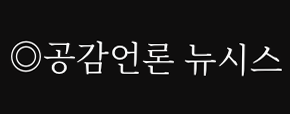◎공감언론 뉴시스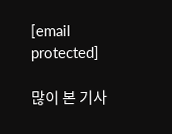[email protected]

많이 본 기사